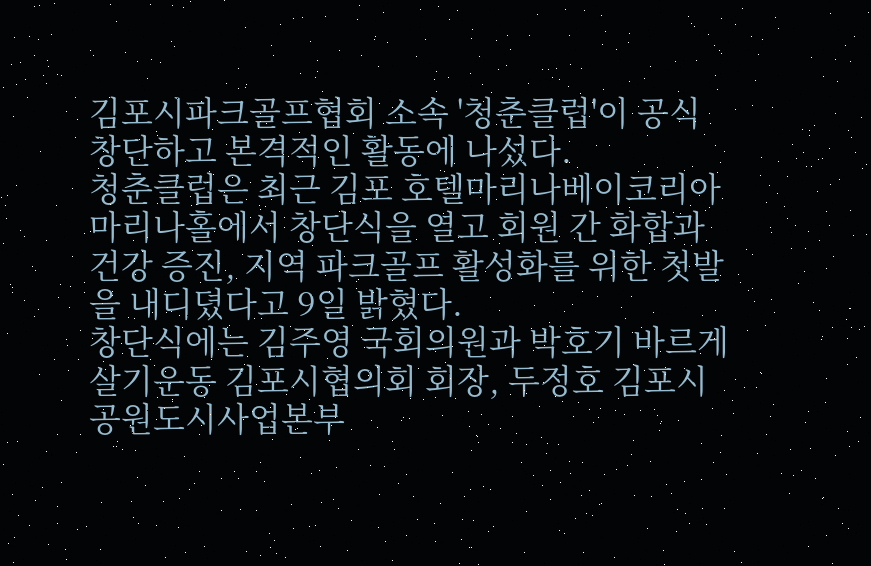김포시파크골프협회 소속 '청춘클럽'이 공식 창단하고 본격적인 활동에 나섰다.
청춘클럽은 최근 김포 호텔마리나베이코리아 마리나홀에서 창단식을 열고 회원 간 화합과 건강 증진, 지역 파크골프 활성화를 위한 첫발을 내디뎠다고 9일 밝혔다.
창단식에는 김주영 국회의원과 박호기 바르게살기운동 김포시협의회 회장, 두정호 김포시 공원도시사업본부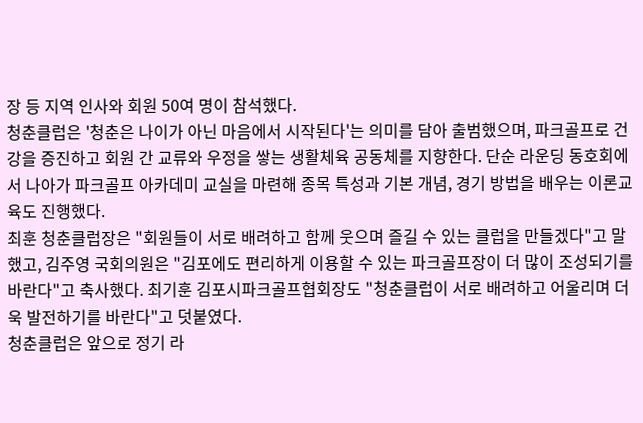장 등 지역 인사와 회원 50여 명이 참석했다.
청춘클럽은 '청춘은 나이가 아닌 마음에서 시작된다'는 의미를 담아 출범했으며, 파크골프로 건강을 증진하고 회원 간 교류와 우정을 쌓는 생활체육 공동체를 지향한다. 단순 라운딩 동호회에서 나아가 파크골프 아카데미 교실을 마련해 종목 특성과 기본 개념, 경기 방법을 배우는 이론교육도 진행했다.
최훈 청춘클럽장은 "회원들이 서로 배려하고 함께 웃으며 즐길 수 있는 클럽을 만들겠다"고 말했고, 김주영 국회의원은 "김포에도 편리하게 이용할 수 있는 파크골프장이 더 많이 조성되기를 바란다"고 축사했다. 최기훈 김포시파크골프협회장도 "청춘클럽이 서로 배려하고 어울리며 더욱 발전하기를 바란다"고 덧붙였다.
청춘클럽은 앞으로 정기 라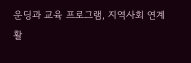운딩과 교육 프로그램, 지역사회 연계 활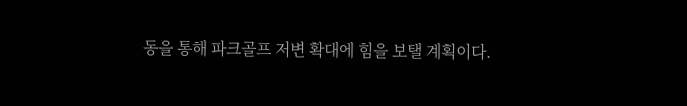동을 통해 파크골프 저변 확대에 힘을 보탤 계획이다.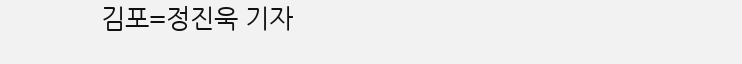김포=정진욱 기자